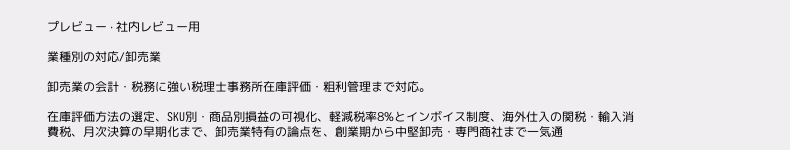プレビュー · 社内レビュー用

業種別の対応/卸売業

卸売業の会計・税務に強い税理士事務所在庫評価・粗利管理まで対応。

在庫評価方法の選定、SKU別・商品別損益の可視化、軽減税率8%とインボイス制度、海外仕入の関税・輸入消費税、月次決算の早期化まで、卸売業特有の論点を、創業期から中堅卸売・専門商社まで一気通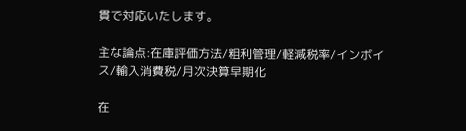貫で対応いたします。

主な論点:在庫評価方法/粗利管理/軽減税率/インボイス/輸入消費税/月次決算早期化

在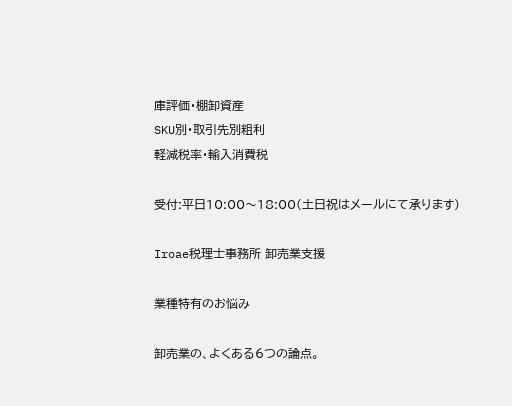庫評価・棚卸資産
SKU別・取引先別粗利
軽減税率・輸入消費税

受付:平日10:00〜18:00(土日祝はメールにて承ります)

Iroae税理士事務所 卸売業支援

業種特有のお悩み

卸売業の、よくある6つの論点。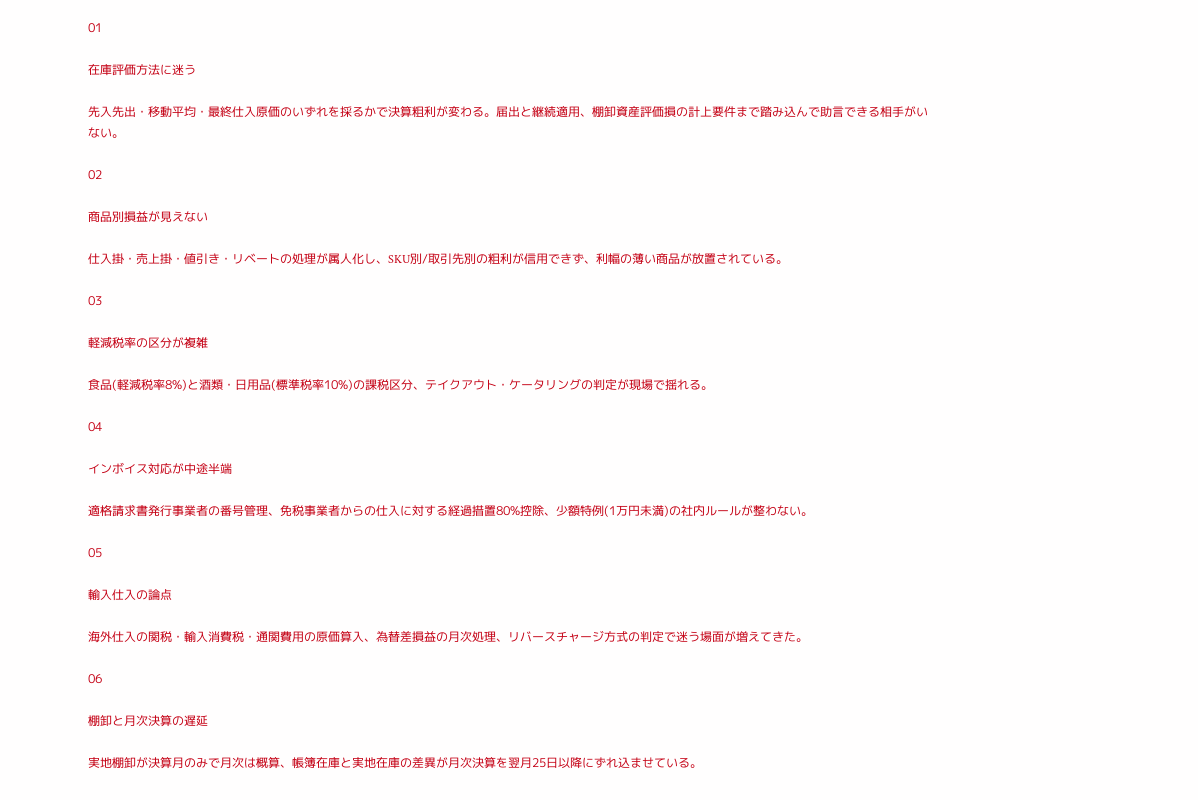01

在庫評価方法に迷う

先入先出・移動平均・最終仕入原価のいずれを採るかで決算粗利が変わる。届出と継続適用、棚卸資産評価損の計上要件まで踏み込んで助言できる相手がいない。

02

商品別損益が見えない

仕入掛・売上掛・値引き・リベートの処理が属人化し、SKU別/取引先別の粗利が信用できず、利幅の薄い商品が放置されている。

03

軽減税率の区分が複雑

食品(軽減税率8%)と酒類・日用品(標準税率10%)の課税区分、テイクアウト・ケータリングの判定が現場で揺れる。

04

インボイス対応が中途半端

適格請求書発行事業者の番号管理、免税事業者からの仕入に対する経過措置80%控除、少額特例(1万円未満)の社内ルールが整わない。

05

輸入仕入の論点

海外仕入の関税・輸入消費税・通関費用の原価算入、為替差損益の月次処理、リバースチャージ方式の判定で迷う場面が増えてきた。

06

棚卸と月次決算の遅延

実地棚卸が決算月のみで月次は概算、帳簿在庫と実地在庫の差異が月次決算を翌月25日以降にずれ込ませている。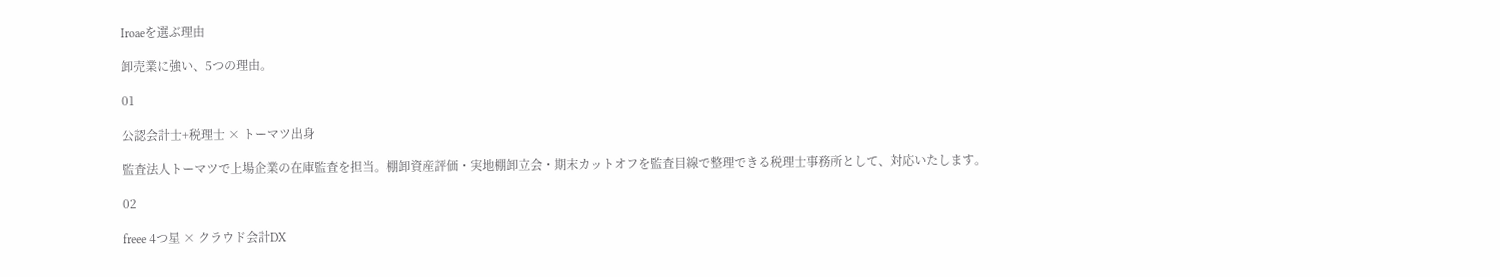Iroaeを選ぶ理由

卸売業に強い、5つの理由。

01

公認会計士+税理士 × トーマツ出身

監査法人トーマツで上場企業の在庫監査を担当。棚卸資産評価・実地棚卸立会・期末カットオフを監査目線で整理できる税理士事務所として、対応いたします。

02

freee 4つ星 × クラウド会計DX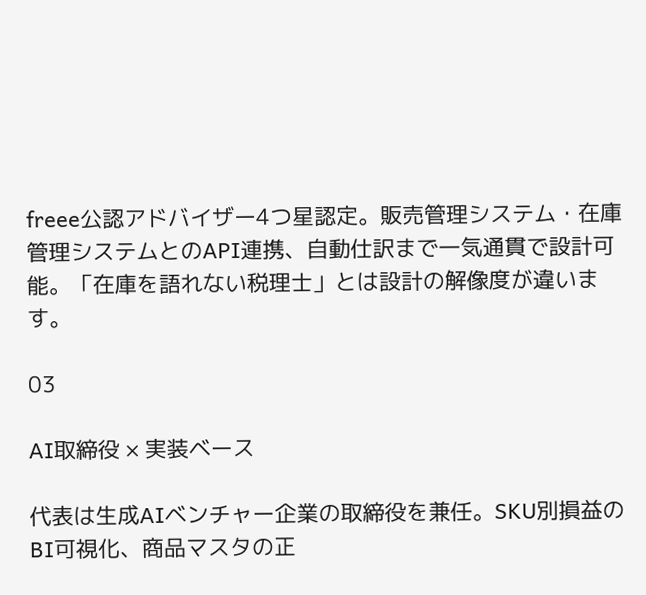freee公認アドバイザー4つ星認定。販売管理システム・在庫管理システムとのAPI連携、自動仕訳まで一気通貫で設計可能。「在庫を語れない税理士」とは設計の解像度が違います。

03

AI取締役 × 実装ベース

代表は生成AIベンチャー企業の取締役を兼任。SKU別損益のBI可視化、商品マスタの正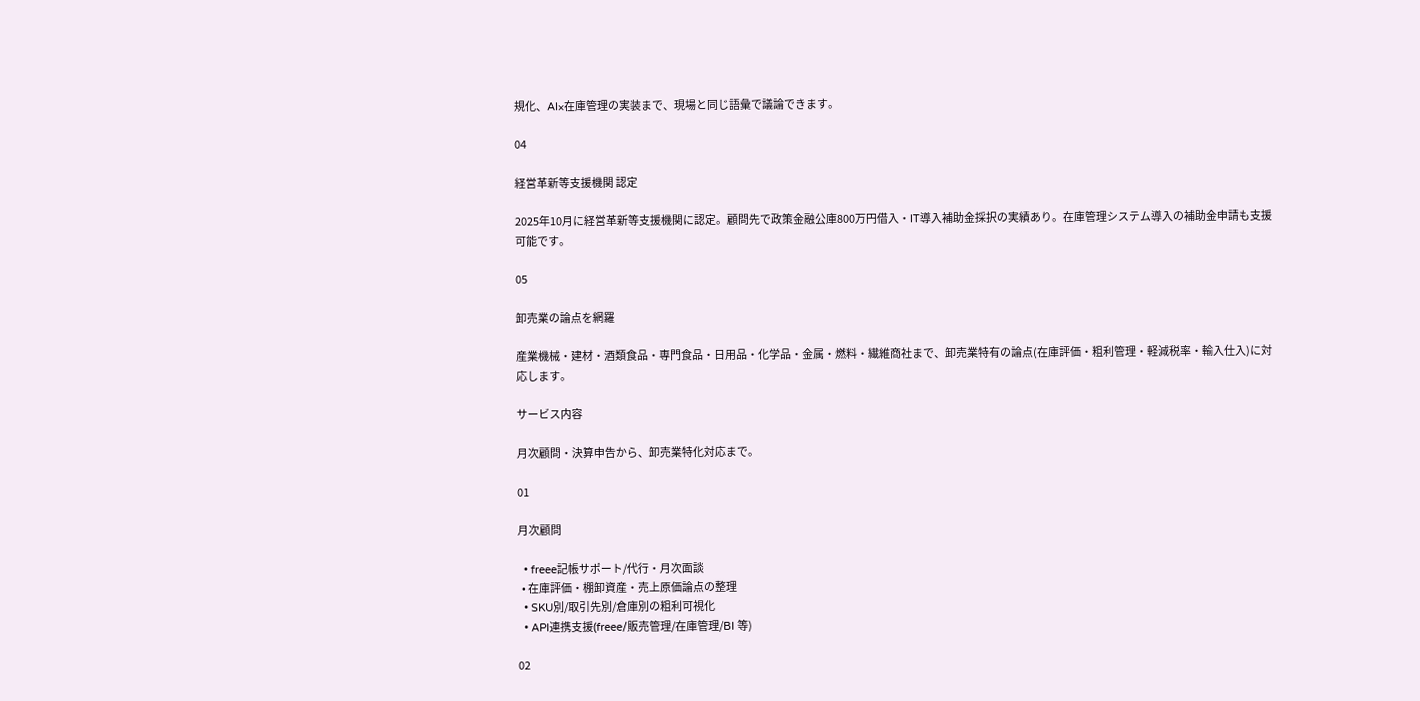規化、AI×在庫管理の実装まで、現場と同じ語彙で議論できます。

04

経営革新等支援機関 認定

2025年10月に経営革新等支援機関に認定。顧問先で政策金融公庫800万円借入・IT導入補助金採択の実績あり。在庫管理システム導入の補助金申請も支援可能です。

05

卸売業の論点を網羅

産業機械・建材・酒類食品・専門食品・日用品・化学品・金属・燃料・繊維商社まで、卸売業特有の論点(在庫評価・粗利管理・軽減税率・輸入仕入)に対応します。

サービス内容

月次顧問・決算申告から、卸売業特化対応まで。

01

月次顧問

  • freee記帳サポート/代行・月次面談
  • 在庫評価・棚卸資産・売上原価論点の整理
  • SKU別/取引先別/倉庫別の粗利可視化
  • API連携支援(freee/販売管理/在庫管理/BI 等)

02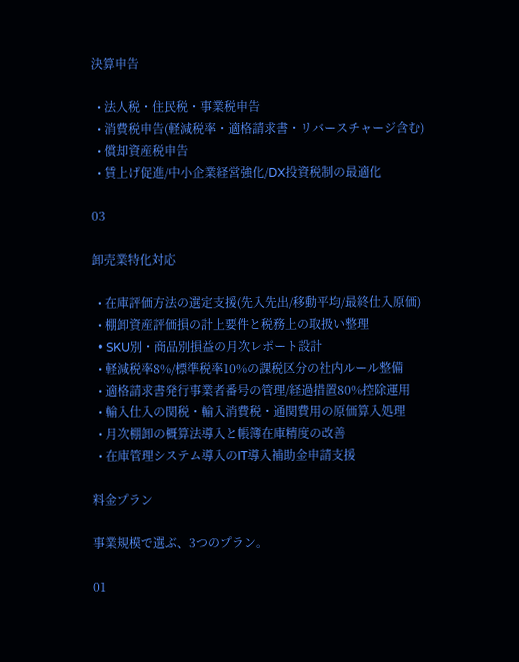決算申告

  • 法人税・住民税・事業税申告
  • 消費税申告(軽減税率・適格請求書・リバースチャージ含む)
  • 償却資産税申告
  • 賃上げ促進/中小企業経営強化/DX投資税制の最適化

03

卸売業特化対応

  • 在庫評価方法の選定支援(先入先出/移動平均/最終仕入原価)
  • 棚卸資産評価損の計上要件と税務上の取扱い整理
  • SKU別・商品別損益の月次レポート設計
  • 軽減税率8%/標準税率10%の課税区分の社内ルール整備
  • 適格請求書発行事業者番号の管理/経過措置80%控除運用
  • 輸入仕入の関税・輸入消費税・通関費用の原価算入処理
  • 月次棚卸の概算法導入と帳簿在庫精度の改善
  • 在庫管理システム導入のIT導入補助金申請支援

料金プラン

事業規模で選ぶ、3つのプラン。

01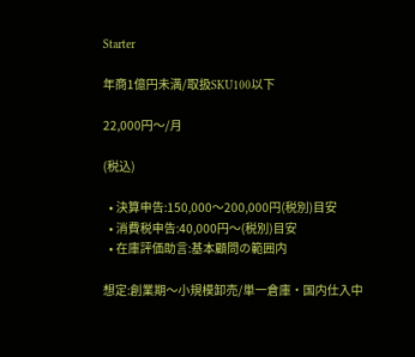Starter

年商1億円未満/取扱SKU100以下

22,000円〜/月

(税込)

  • 決算申告:150,000〜200,000円(税別)目安
  • 消費税申告:40,000円〜(税別)目安
  • 在庫評価助言:基本顧問の範囲内

想定:創業期〜小規模卸売/単一倉庫・国内仕入中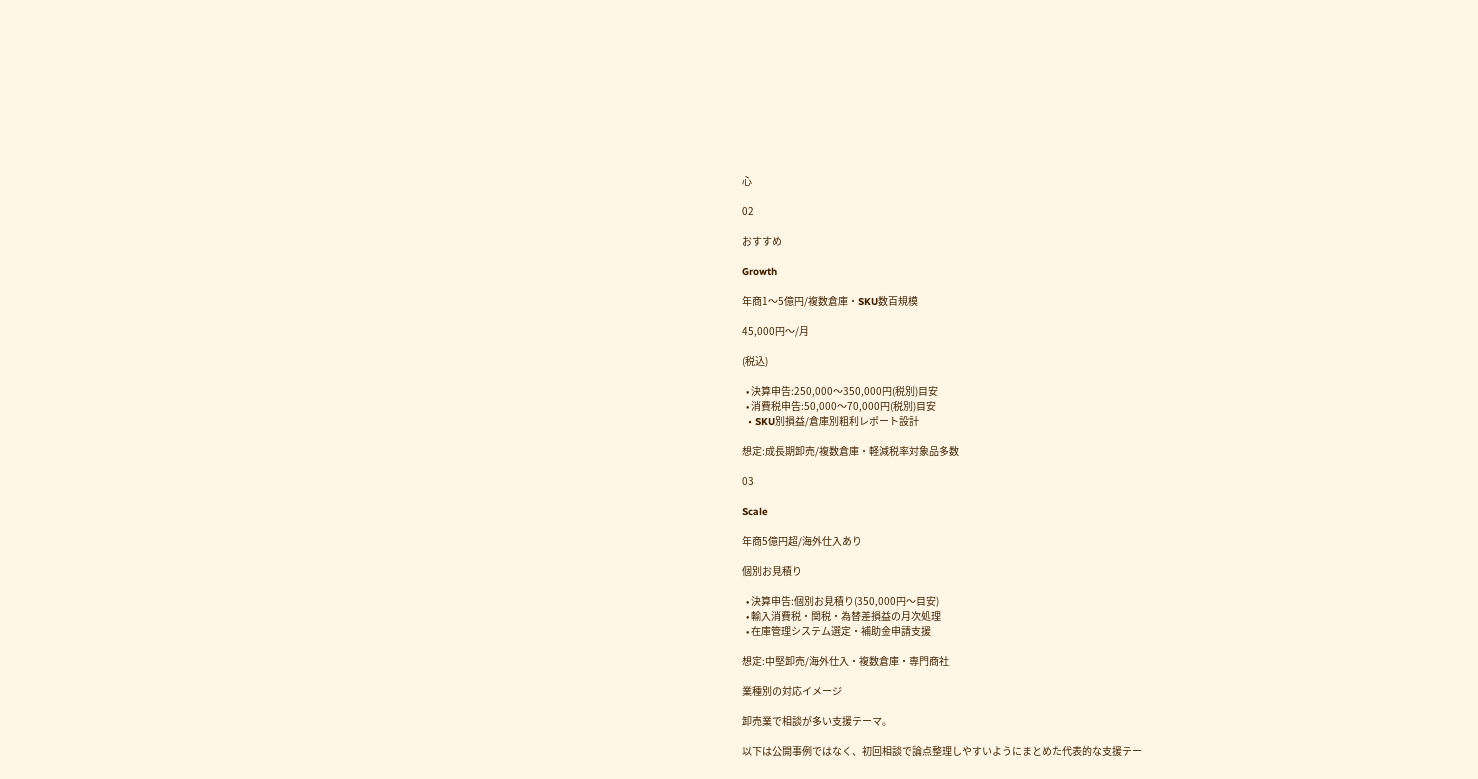心

02

おすすめ

Growth

年商1〜5億円/複数倉庫・SKU数百規模

45,000円〜/月

(税込)

  • 決算申告:250,000〜350,000円(税別)目安
  • 消費税申告:50,000〜70,000円(税別)目安
  • SKU別損益/倉庫別粗利レポート設計

想定:成長期卸売/複数倉庫・軽減税率対象品多数

03

Scale

年商5億円超/海外仕入あり

個別お見積り

  • 決算申告:個別お見積り(350,000円〜目安)
  • 輸入消費税・関税・為替差損益の月次処理
  • 在庫管理システム選定・補助金申請支援

想定:中堅卸売/海外仕入・複数倉庫・専門商社

業種別の対応イメージ

卸売業で相談が多い支援テーマ。

以下は公開事例ではなく、初回相談で論点整理しやすいようにまとめた代表的な支援テー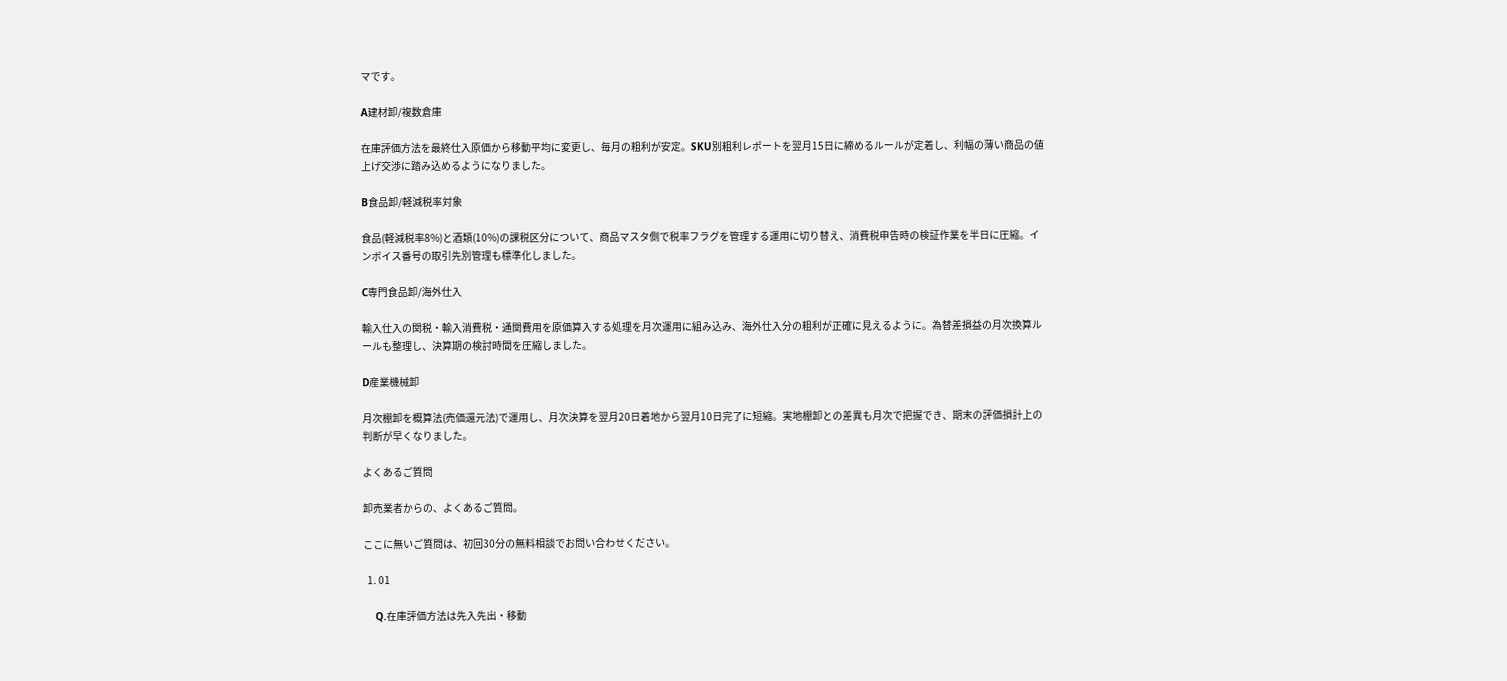マです。

A建材卸/複数倉庫

在庫評価方法を最終仕入原価から移動平均に変更し、毎月の粗利が安定。SKU別粗利レポートを翌月15日に締めるルールが定着し、利幅の薄い商品の値上げ交渉に踏み込めるようになりました。

B食品卸/軽減税率対象

食品(軽減税率8%)と酒類(10%)の課税区分について、商品マスタ側で税率フラグを管理する運用に切り替え、消費税申告時の検証作業を半日に圧縮。インボイス番号の取引先別管理も標準化しました。

C専門食品卸/海外仕入

輸入仕入の関税・輸入消費税・通関費用を原価算入する処理を月次運用に組み込み、海外仕入分の粗利が正確に見えるように。為替差損益の月次換算ルールも整理し、決算期の検討時間を圧縮しました。

D産業機械卸

月次棚卸を概算法(売価還元法)で運用し、月次決算を翌月20日着地から翌月10日完了に短縮。実地棚卸との差異も月次で把握でき、期末の評価損計上の判断が早くなりました。

よくあるご質問

卸売業者からの、よくあるご質問。

ここに無いご質問は、初回30分の無料相談でお問い合わせください。

  1. 01

    Q.在庫評価方法は先入先出・移動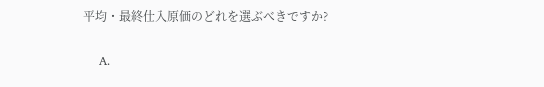平均・最終仕入原価のどれを選ぶべきですか?

    A.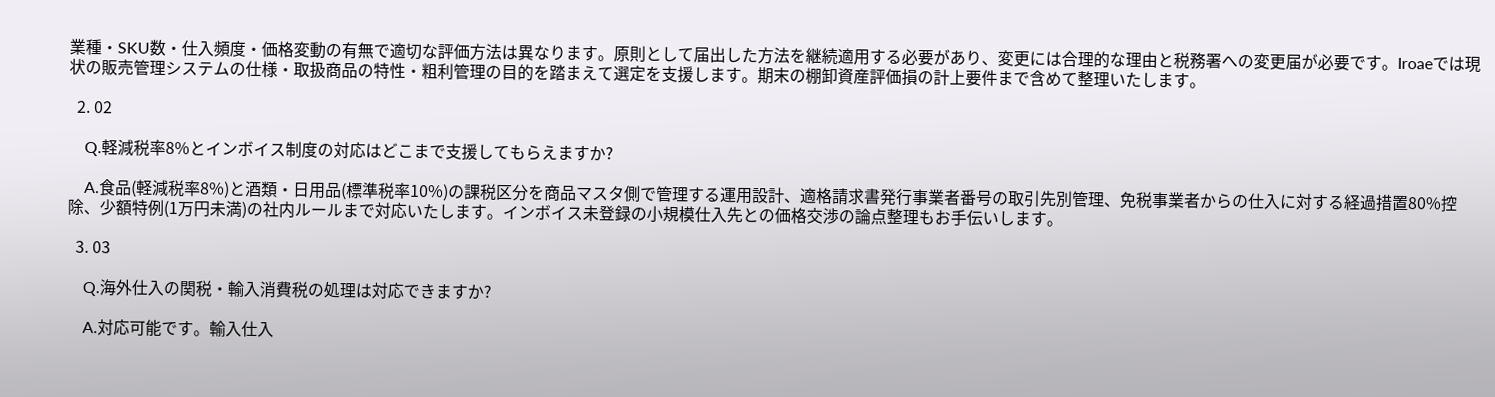業種・SKU数・仕入頻度・価格変動の有無で適切な評価方法は異なります。原則として届出した方法を継続適用する必要があり、変更には合理的な理由と税務署への変更届が必要です。Iroaeでは現状の販売管理システムの仕様・取扱商品の特性・粗利管理の目的を踏まえて選定を支援します。期末の棚卸資産評価損の計上要件まで含めて整理いたします。

  2. 02

    Q.軽減税率8%とインボイス制度の対応はどこまで支援してもらえますか?

    A.食品(軽減税率8%)と酒類・日用品(標準税率10%)の課税区分を商品マスタ側で管理する運用設計、適格請求書発行事業者番号の取引先別管理、免税事業者からの仕入に対する経過措置80%控除、少額特例(1万円未満)の社内ルールまで対応いたします。インボイス未登録の小規模仕入先との価格交渉の論点整理もお手伝いします。

  3. 03

    Q.海外仕入の関税・輸入消費税の処理は対応できますか?

    A.対応可能です。輸入仕入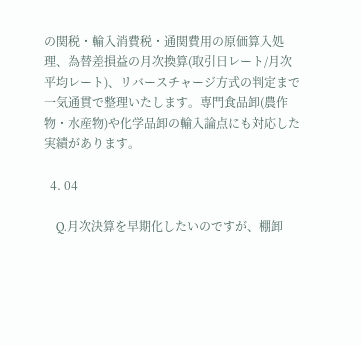の関税・輸入消費税・通関費用の原価算入処理、為替差損益の月次換算(取引日レート/月次平均レート)、リバースチャージ方式の判定まで一気通貫で整理いたします。専門食品卸(農作物・水産物)や化学品卸の輸入論点にも対応した実績があります。

  4. 04

    Q.月次決算を早期化したいのですが、棚卸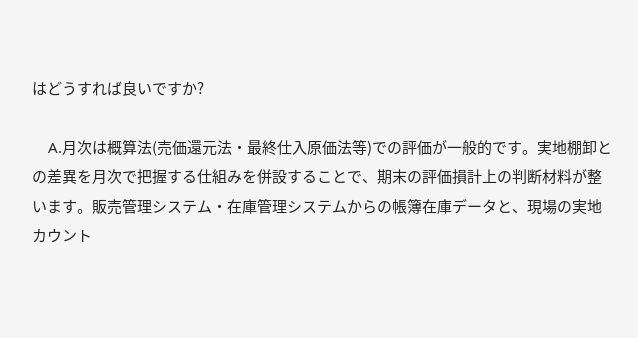はどうすれば良いですか?

    A.月次は概算法(売価還元法・最終仕入原価法等)での評価が一般的です。実地棚卸との差異を月次で把握する仕組みを併設することで、期末の評価損計上の判断材料が整います。販売管理システム・在庫管理システムからの帳簿在庫データと、現場の実地カウント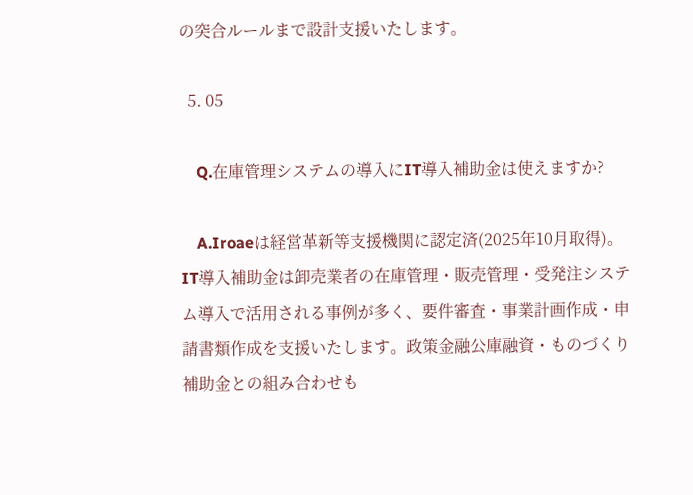の突合ルールまで設計支援いたします。

  5. 05

    Q.在庫管理システムの導入にIT導入補助金は使えますか?

    A.Iroaeは経営革新等支援機関に認定済(2025年10月取得)。IT導入補助金は卸売業者の在庫管理・販売管理・受発注システム導入で活用される事例が多く、要件審査・事業計画作成・申請書類作成を支援いたします。政策金融公庫融資・ものづくり補助金との組み合わせも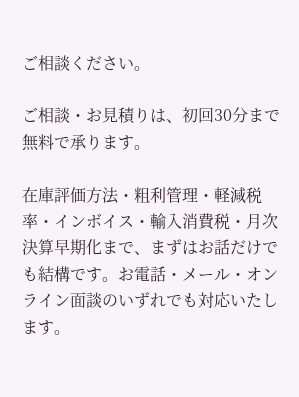ご相談ください。

ご相談・お見積りは、初回30分まで無料で承ります。

在庫評価方法・粗利管理・軽減税率・インボイス・輸入消費税・月次決算早期化まで、まずはお話だけでも結構です。お電話・メール・オンライン面談のいずれでも対応いたします。